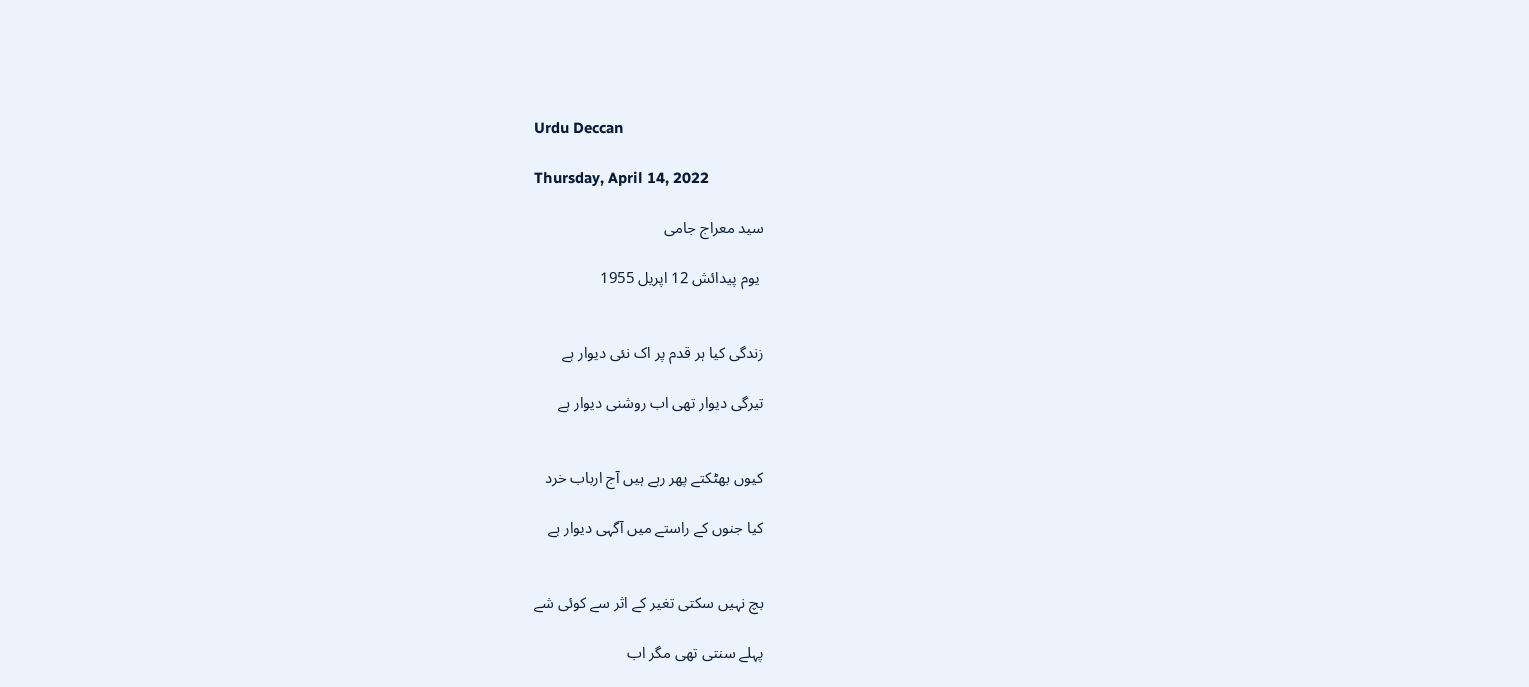Urdu Deccan

Thursday, April 14, 2022

سید معراج جامی

 یوم پیدائش 12 اپریل 1955


زندگی کیا ہر قدم پر اک نئی دیوار ہے

تیرگی دیوار تھی اب روشنی دیوار ہے


کیوں بھٹکتے پھر رہے ہیں آج ارباب خرد

کیا جنوں کے راستے میں آگہی دیوار ہے


بچ نہیں سکتی تغیر کے اثر سے کوئی شے

پہلے سنتی تھی مگر اب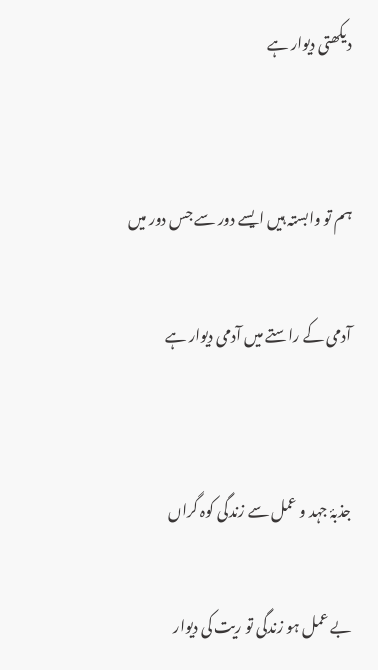دیکھتی دیوار ہے


ہم تو وابستہ ہیں ایسے دور سے جس دور میں

آدمی کے راستے میں آدمی دیوار ہے


جذبۂ جہد و عمل سے زندگی کوہ گراں

بے عمل ہو زندگی تو ریت کی دیوار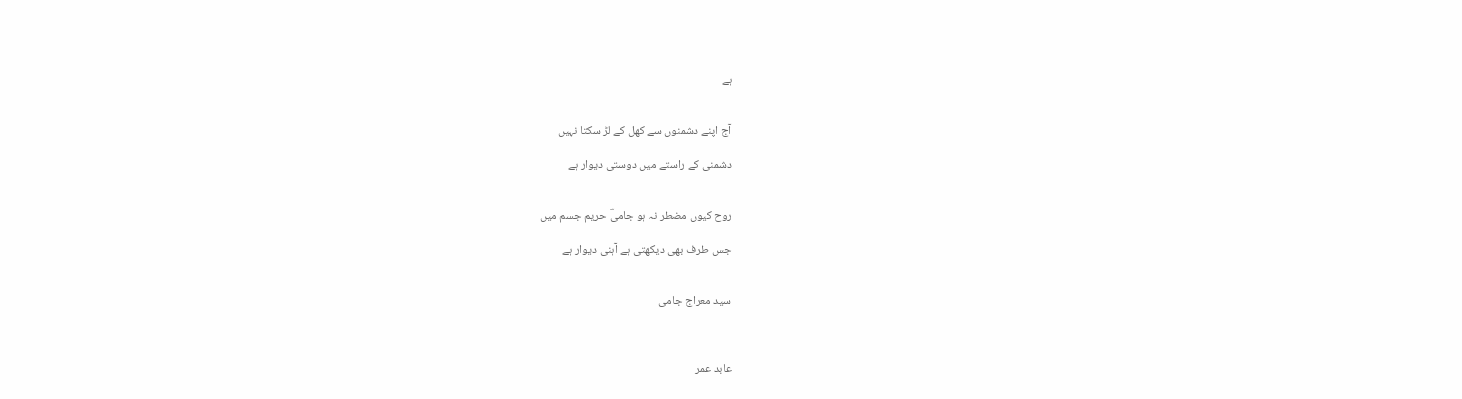ہے


آج اپنے دشمنوں سے کھل کے لڑ سکتا نہیں

دشمنی کے راستے میں دوستی دیوار ہے


روح کیوں مضطر نہ ہو جامیؔ حریم جسم میں

جس طرف بھی دیکھتی ہے آہنی دیوار ہے


سید معراج جامی



عابد عمر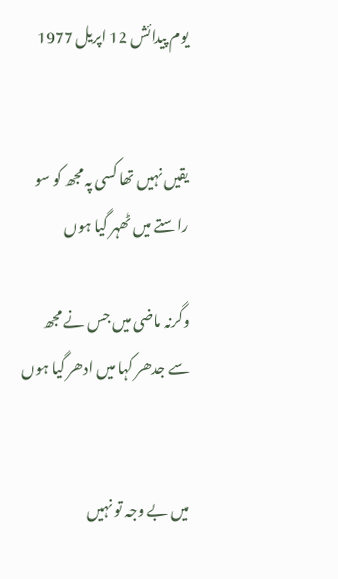یوم پیدائش 12 اپریل 1977


یقیں نہیں تھا کسی پہ مجھ کو سو راستے میں ٹھہر گیا ہوں

وگرنہ ماضی میں جس نے مجھ سے جدھر کہا میں ادھر گیا ہوں


میں بے وجہ تو نہیں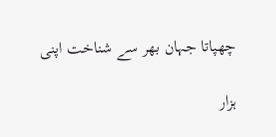چھپاتا جہان بھر سے شناخت اپنی

ہزار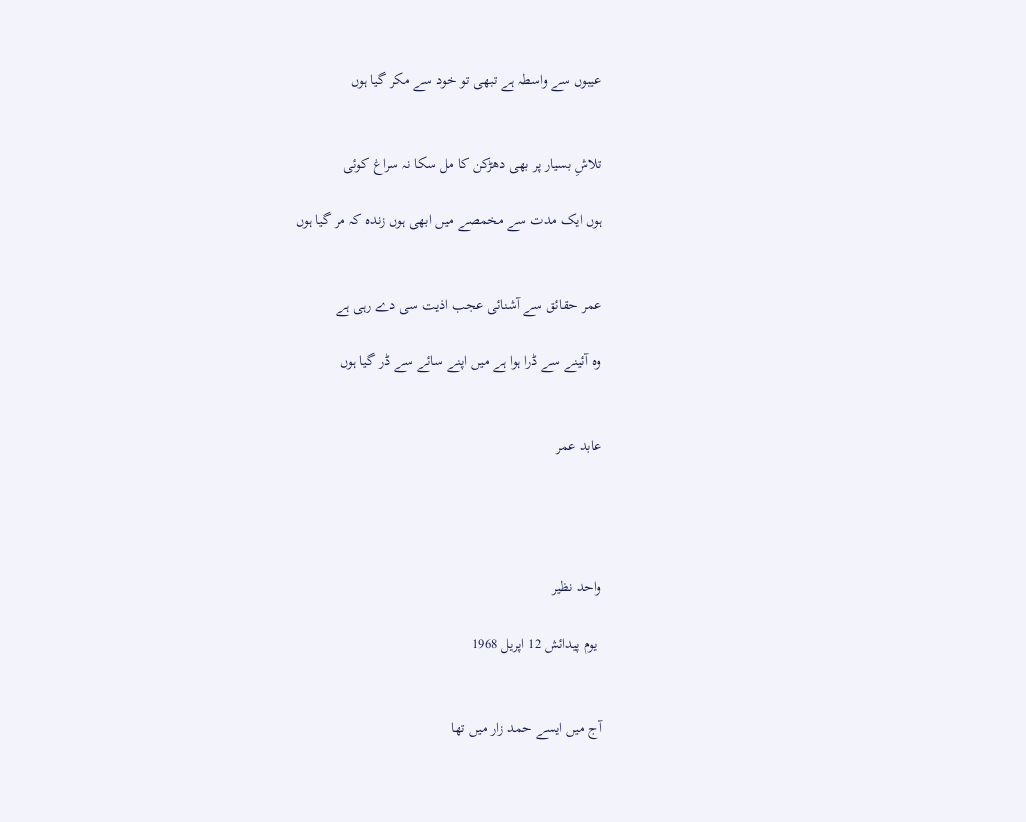عیبوں سے واسطہ ہے تبھی تو خود سے مکر گیا ہوں


تلاشِ بسیار پر بھی دھڑکن کا مل سکا نہ سراغ کوئی

ہوں ایک مدت سے مخمصے میں ابھی ہوں زندہ کہ مر گیا ہوں


عمر حقائق سے آشنائی عجب اذیت سی دے رہی ہے

وہ آئینے سے ڈرا ہوا ہے میں اپنے سائے سے ڈر گیا ہوں


عابد عمر




واحد نظیر

 یوم پیدائش 12 اپریل 1968


آج میں ایسے حمد زار میں تھا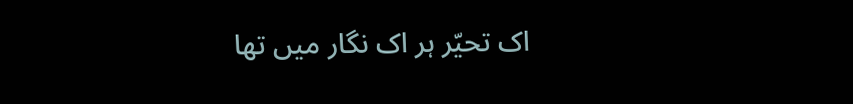اک تحیّر ہر اک نگار میں تھا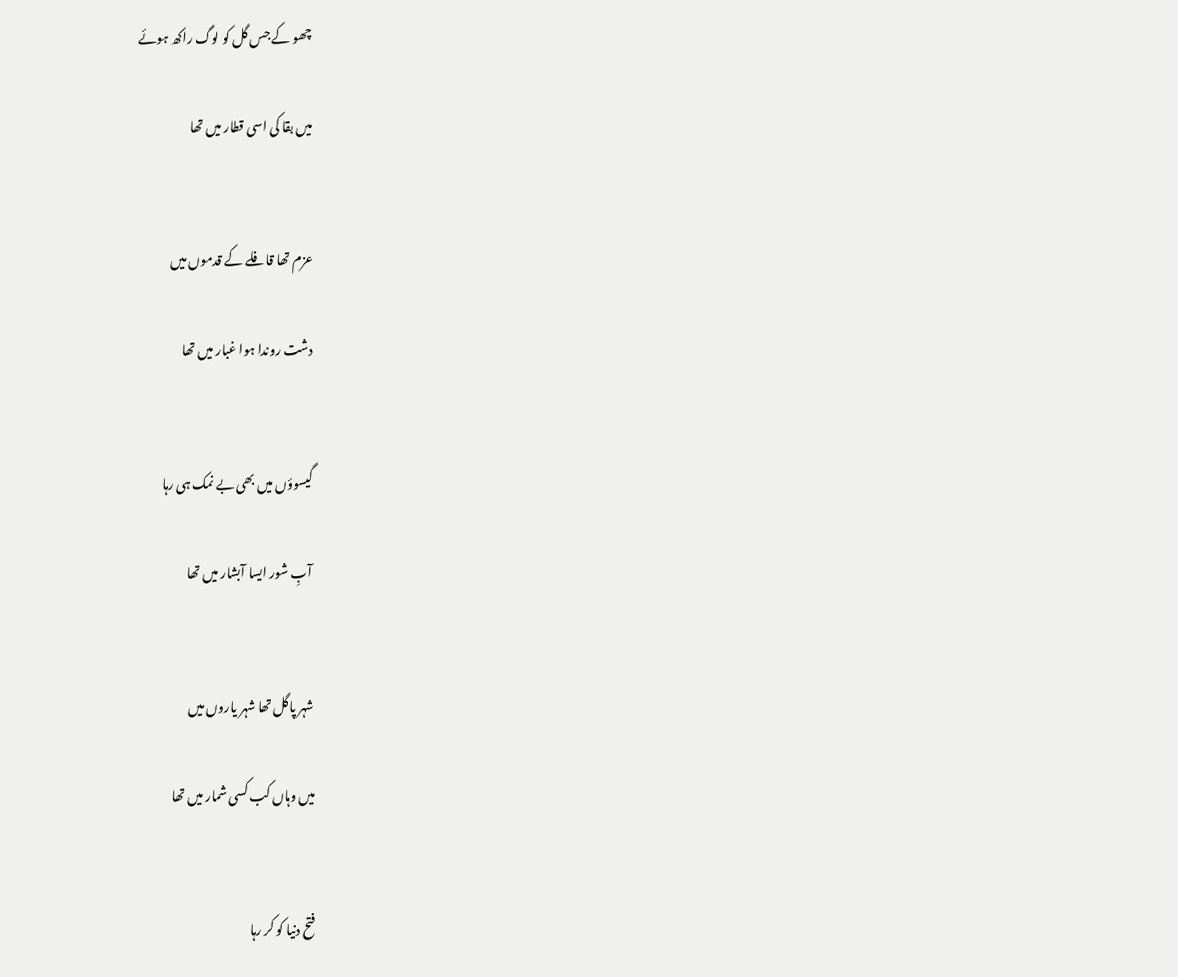چھو کے جس گل کو لوگ راکھ ہوئے

میں بقا کی اسی قطار میں تھا


عزم تھا قافلے کے قدموں میں

دشت روندا ہوا غبار میں تھا


گیسوؤں میں بھی بے نمک ہی رہا

 آبِ شور ایسا آبشار میں تھا


شہر پاگل تھا شہر یاروں میں

میں وہاں کب کسی شمار میں تھا


فتح دنیا کو کر رہا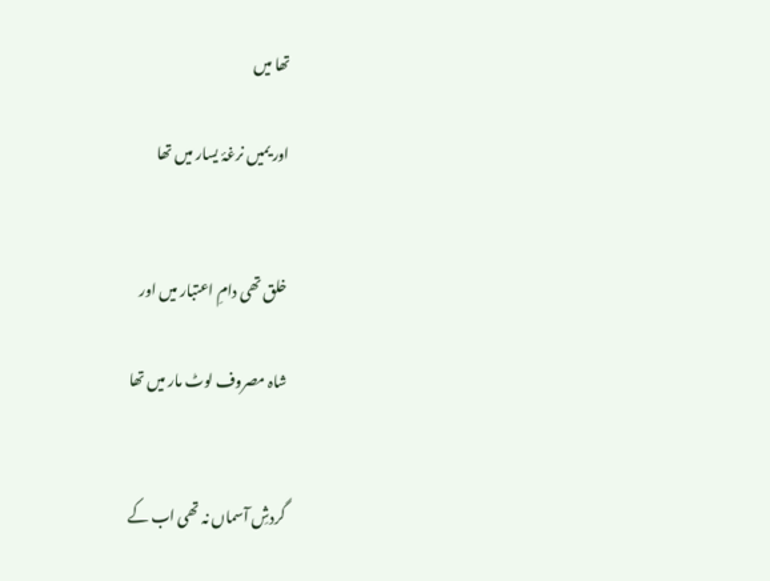تھا میں

اور یمیں نرغۂ یسار میں تھا


خلق تھی دامِ اعتبار میں اور

شاہ مصروف لوٹ مار میں تھا


گردشِ آسماں نہ تھی اب کے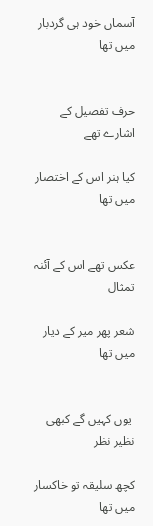آسماں خود ہی گردبار میں تھا


حرف تفصیل کے اشارے تھے

کیا ہنر اس کے اختصار میں تھا


عکس تھے اس کے آئنہ تمثال

شعر پھر میر کے دیار میں تھا


 یوں کہیں گے کبھی نظیر نظر

کچھ سلیقہ تو خاکسار میں تھا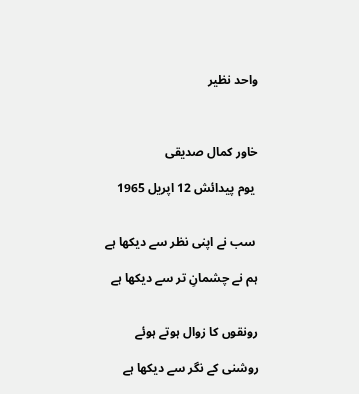واحد نظیر



خاور کمال صدیقی

 یوم پیدائش 12 اپریل 1965


 سب نے اپنی نظر سے دیکھا ہے

ہم نے چشمانِ تر سے دیکھا ہے


رونقوں کا زوال ہوتے ہوئے

روشنی کے نگر سے دیکھا ہے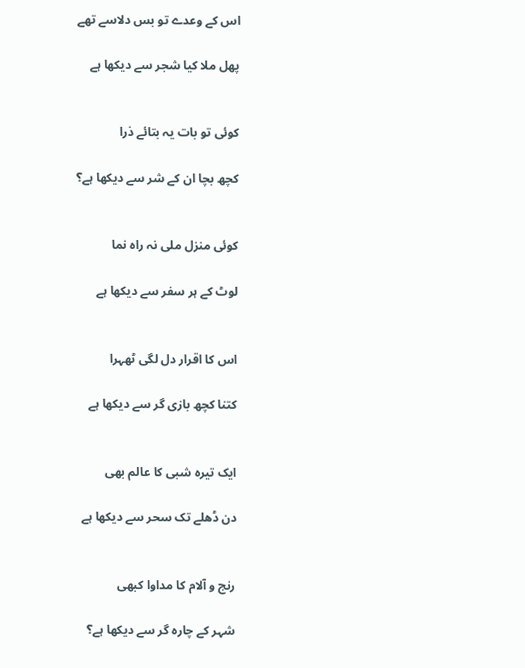اس کے وعدے تو بس دلاسے تھے

پھل ملا کیا شجر سے دیکھا ہے


کوئی تو بات یہ بتائے ذرا

کچھ بچا ان کے شر سے دیکھا ہے؟


کوئی منزل ملی نہ راہ نما

لوٹ کے ہر سفر سے دیکھا ہے


اس کا اقرار دل لگی ٹھہرا

کتنا کچھ بازی گر سے دیکھا ہے


ایک تیرہ شبی کا عالم بھی

دن ڈھلے تک سحر سے دیکھا ہے


رنج و آلام کا مداوا کبھی

شہر کے چارہ گر سے دیکھا ہے؟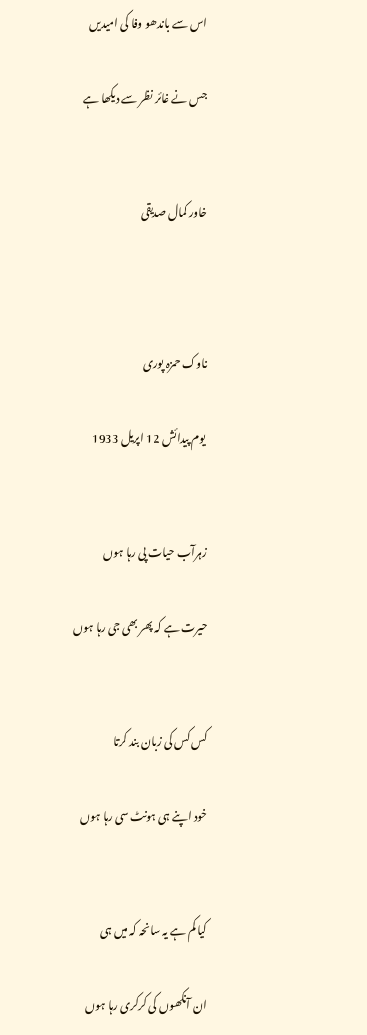اس سے باندھو وفا کی امیدیں

جس نے غائر نظر سے دیکھا ہے


خاور کمال صدیقی



ناوک حمزہ پوری

 یوم پیدائش 12 اپریل 1933


زہرآب حیات پی رہا ہوں

حیرت ہے کہ پھر بھی جی رہا ہوں


کس کس کی زبان بند کرتا

خود اپنے ہی ہونٹ سی رہا ہوں


کیا کم ہے یہ سانحہ کہ میں ہی

ان آنکھوں کی کرکری رہا ہوں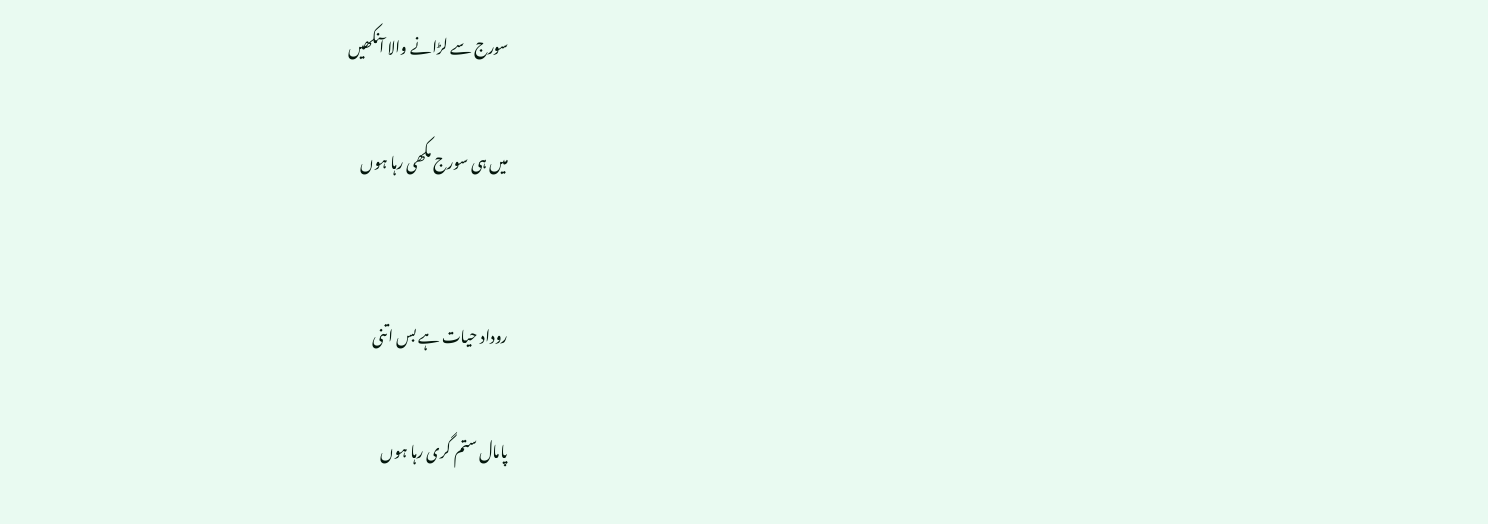سورج سے لڑانے والا آنکھیں

میں ہی سورج مکھی رہا ہوں


روداد حیات ہے بس اتنی

پامال ستم گری رہا ہوں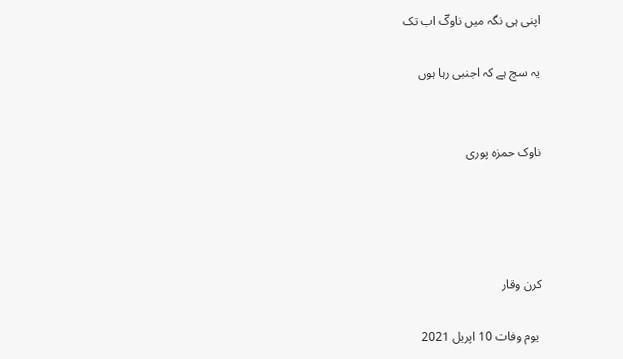اپنی ہی نگہ میں ناوکؔ اب تک

یہ سچ ہے کہ اجنبی رہا ہوں


ناوک حمزہ پوری




کرن وقار

 یوم وفات 10 اپریل 2021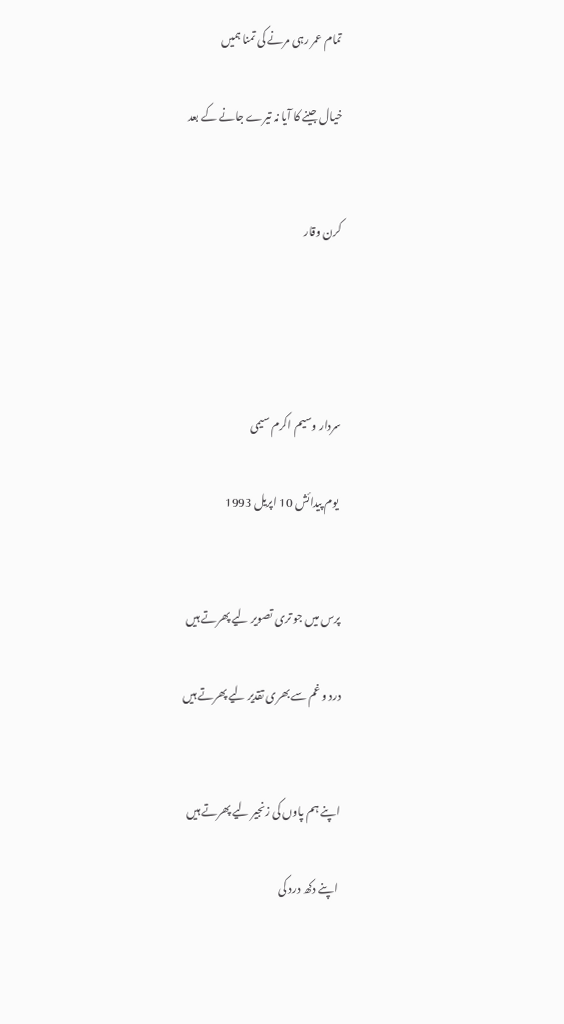تمام عمر رہی مرنے کی تمنا ہمیں

خیال جینے کا آیا نہ تیرے جانے کے بعد


کرن وقار




سردار وسیم اکرم سیمی

 یوم پیدائش 10 اپریل 1993


پرس میں جو تری تصویر لیے پھرتے ہیں

درد و غم سے بھری تقدیر لیے پھرتے ہیں


اپنے ہم پاوں کی زنجیر لیے پھرتے ہیں

 اپنے دکھ درد کی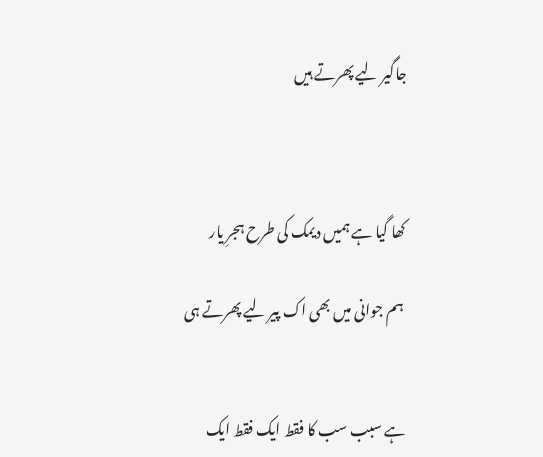جاگیر لیے پھرتے ہیں



کھا گیا ہے ہمیں دیمک کی طرح ہجرِ یار

 ہم جوانی میں بھی اک پیر لیے پھرتے ہی


ہے سبب سب کا فقط ایک فقط ایک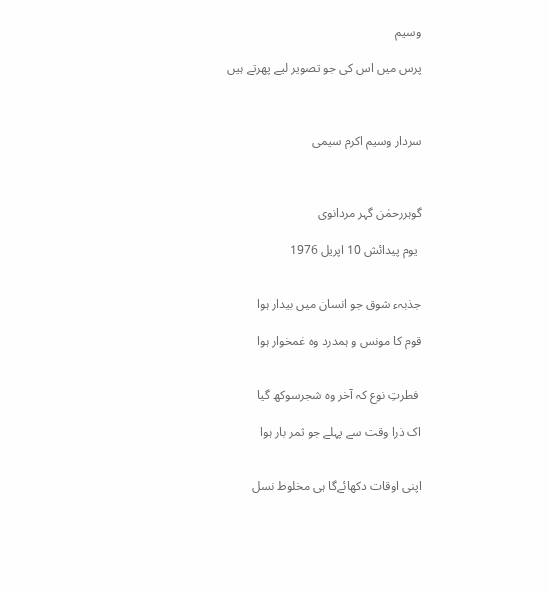وسیم

پرس میں اس کی جو تصویر لیے پھرتے ہیں



سردار وسیم اکرم سیمی



گوہررحمٰن گہر مردانوی

 یوم پیدائش 10 اپریل 1976


جذبہء شوق جو انسان میں بیدار ہوا

قوم کا مونس و ہمدرد وہ غمخوار ہوا


 فطرتِ نوع کہ آخر وہ شجرسوکھ گیا

اک ذرا وقت سے پہلے جو ثمر بار ہوا


اپنی اوقات دکھائےگا ہی مخلوط نسل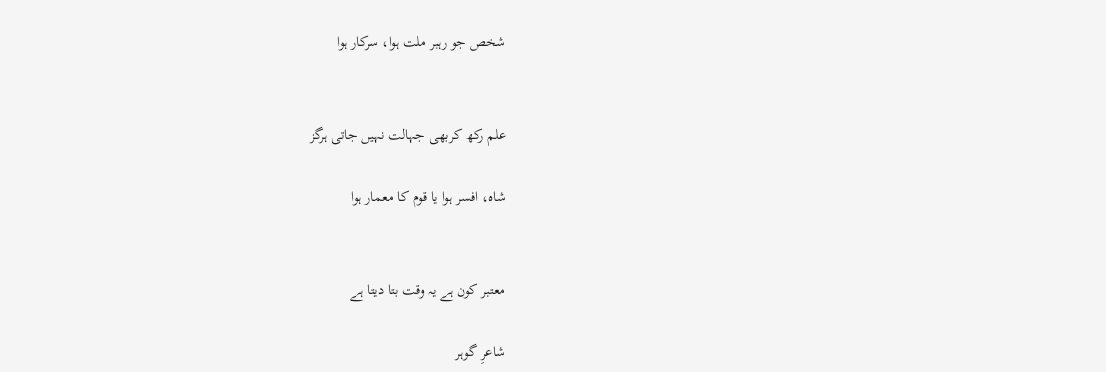شخص جو رہبر ملت ہوا، سرکار ہوا


علم رکھ کربھی جہالت نہیں جاتی ہرگز

شاہ، افسر ہوا یا قوم کا معمار ہوا


معتبر کون ہے یہ وقت بتا دیتا ہے

شاعرِ گوہر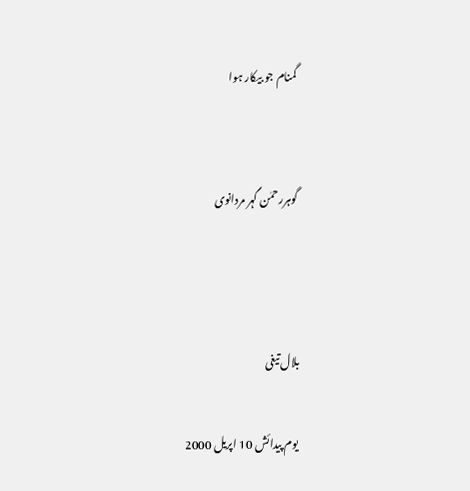گمنام جو بیکار ہوا


گوہررحمٰن گہر مردانوی



بلال تیغی

 یوم پیدائش 10 اپریل 2000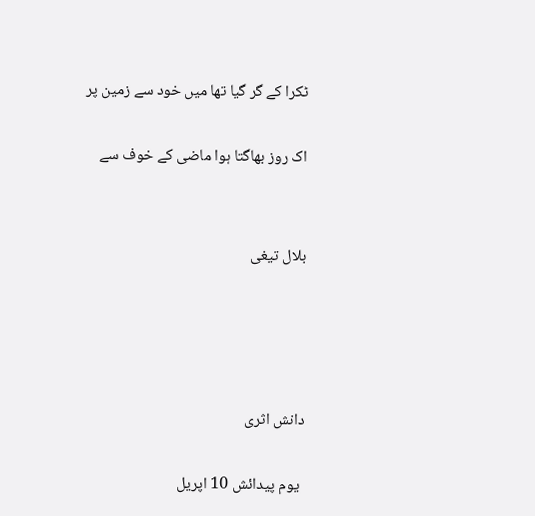ٹکرا کے گر گیا تھا میں خود سے زمین پر

اک روز بھاگتا ہوا ماضی کے خوف سے


بلال تیغی




دانش اثری

 یوم پیدائش 10 اپریل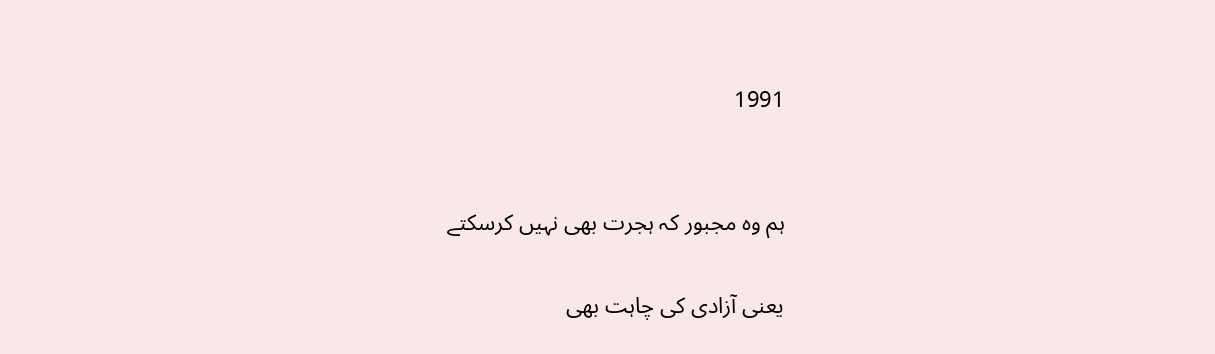1991


ہم وہ مجبور کہ ہجرت بھی نہیں کرسکتے

یعنی آزادی کی چاہت بھی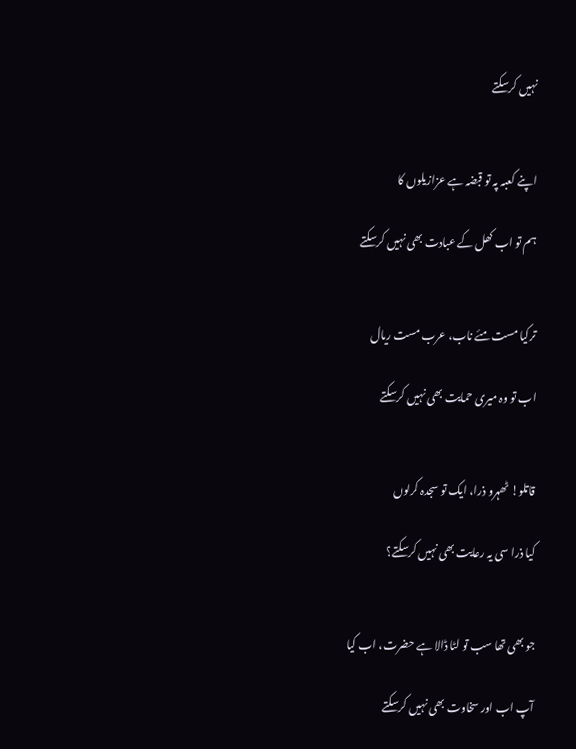نہیں کرسکتے


اپنے کعبہ پہ تو قبضہ ہے عزازیلوں کا

ہم تو اب کھل کے عبادت بھی نہیں کرسکتے


ترکیا مست مئے ناب، عرب مست ریال

اب تو وہ میری حمایت بھی نہیں کرسکتے


قاتلو! ٹھہرو ذرا، ایک تو سجدہ کرلوں

کیا ذرا سی یہ رعایت بھی نہیں کرسکتے؟


جو بھی تھا سب تو لٹا ڈالا ہے حضرت، اب کیا

آپ اب اور سخاوت بھی نہیں کرسکتے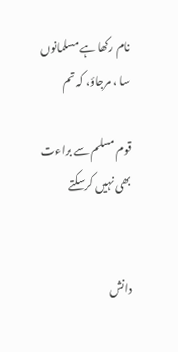نام رکھا ہے مسلمانوں سا ، مرجاؤ، کہ تم

قوم مسلم سے براءت بھی نہیں کرسکتے


دانش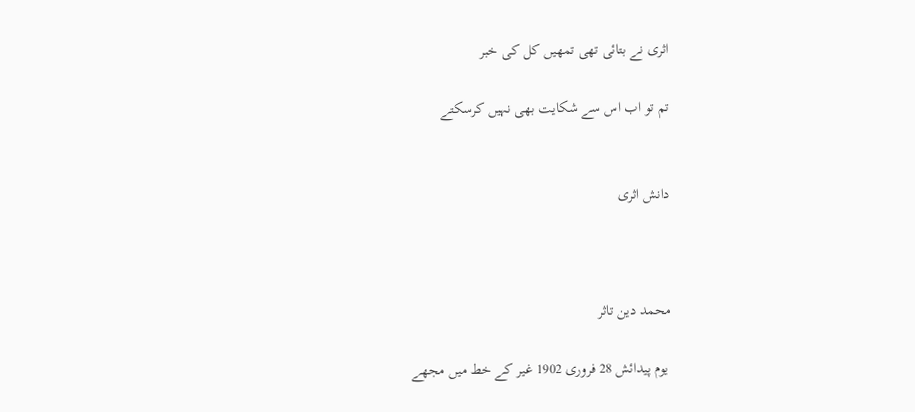اثری نے بتائی تھی تمھیں کل کی خبر

تم تو اب اس سے شکایت بھی نہیں کرسکتے


دانش اثری



محمد دین تاثر

 یوم پیدائش 28 فروری 1902 غیر کے خط میں مجھے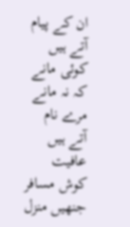ان کے پیام آتے ہیں کوئی مانے کہ نہ مانے مرے نام آتے ہیں عافیت کوش مسافر جنھیں منزل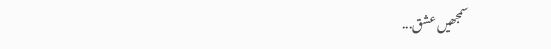سمجھیں عشق...